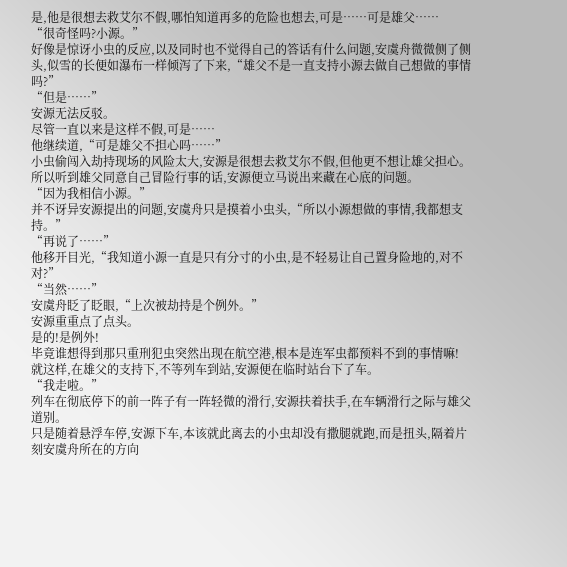是,他是很想去救艾尔不假,哪怕知道再多的危险也想去,可是……可是雄父……
“很奇怪吗?小源。”
好像是惊讶小虫的反应,以及同时也不觉得自己的答话有什么问题,安虞舟微微侧了侧头,似雪的长便如瀑布一样倾泻了下来,“雄父不是一直支持小源去做自己想做的事情吗?”
“但是……”
安源无法反驳。
尽管一直以来是这样不假,可是……
他继续道,“可是雄父不担心吗……”
小虫偷闯入劫持现场的风险太大,安源是很想去救艾尔不假,但他更不想让雄父担心。
所以听到雄父同意自己冒险行事的话,安源便立马说出来藏在心底的问题。
“因为我相信小源。”
并不讶异安源提出的问题,安虞舟只是摸着小虫头,“所以小源想做的事情,我都想支持。”
“再说了……”
他移开目光,“我知道小源一直是只有分寸的小虫,是不轻易让自己置身险地的,对不对?”
“当然……”
安虞舟眨了眨眼,“上次被劫持是个例外。”
安源重重点了点头。
是的!是例外!
毕竟谁想得到那只重刑犯虫突然出现在航空港,根本是连军虫都预料不到的事情嘛!
就这样,在雄父的支持下,不等列车到站,安源便在临时站台下了车。
“我走啦。”
列车在彻底停下的前一阵子有一阵轻微的滑行,安源扶着扶手,在车辆滑行之际与雄父道别。
只是随着悬浮车停,安源下车,本该就此离去的小虫却没有撒腿就跑,而是扭头,隔着片刻安虞舟所在的方向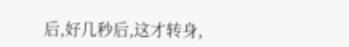后,好几秒后,这才转身,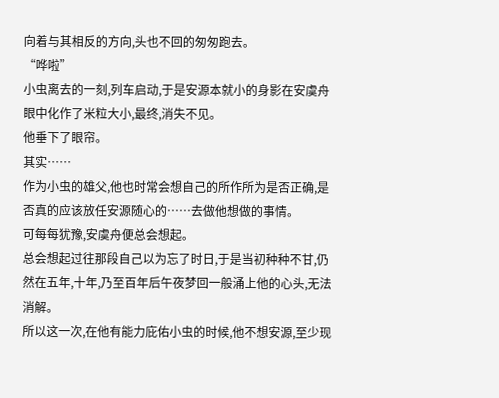向着与其相反的方向,头也不回的匆匆跑去。
“哗啦”
小虫离去的一刻,列车启动,于是安源本就小的身影在安虞舟眼中化作了米粒大小,最终,消失不见。
他垂下了眼帘。
其实……
作为小虫的雄父,他也时常会想自己的所作所为是否正确,是否真的应该放任安源随心的……去做他想做的事情。
可每每犹豫,安虞舟便总会想起。
总会想起过往那段自己以为忘了时日,于是当初种种不甘,仍然在五年,十年,乃至百年后午夜梦回一般涌上他的心头,无法消解。
所以这一次,在他有能力庇佑小虫的时候,他不想安源,至少现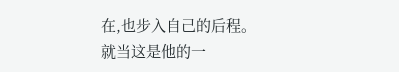在,也步入自己的后程。
就当这是他的一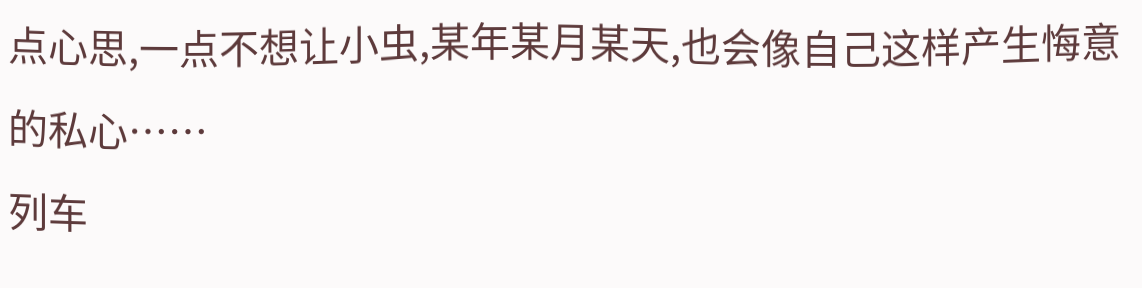点心思,一点不想让小虫,某年某月某天,也会像自己这样产生悔意的私心……
列车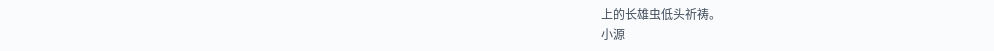上的长雄虫低头祈祷。
小源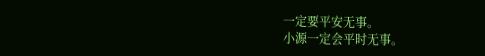一定要平安无事。
小源一定会平时无事。